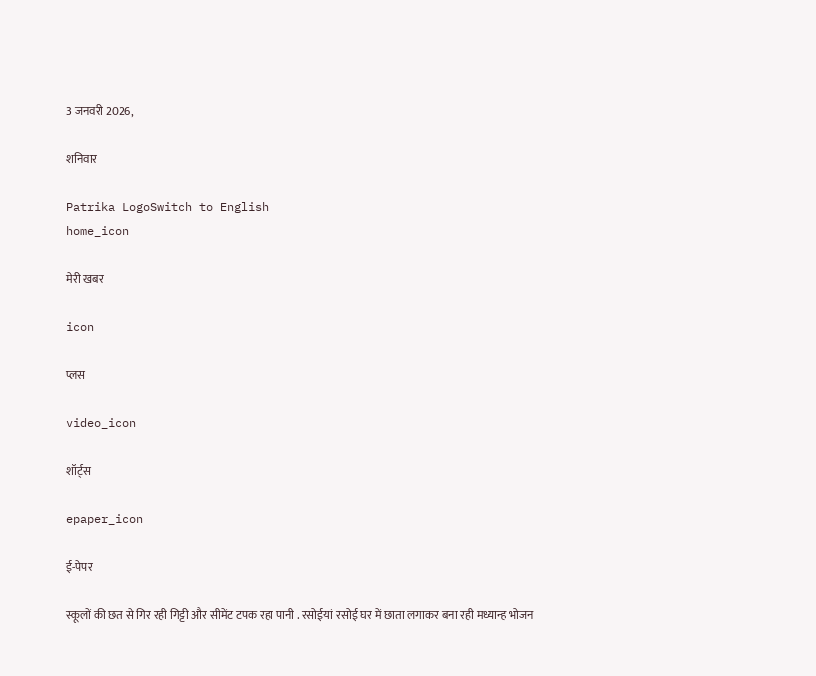3 जनवरी 2026,

शनिवार

Patrika LogoSwitch to English
home_icon

मेरी खबर

icon

प्लस

video_icon

शॉर्ट्स

epaper_icon

ई-पेपर

स्कूलों की छत से गिर रही गिट्टी और सीमेंट टपक रहा पानी . रसोईयां रसोई घर में छाता लगाकर बना रही मध्यान्ह भोजन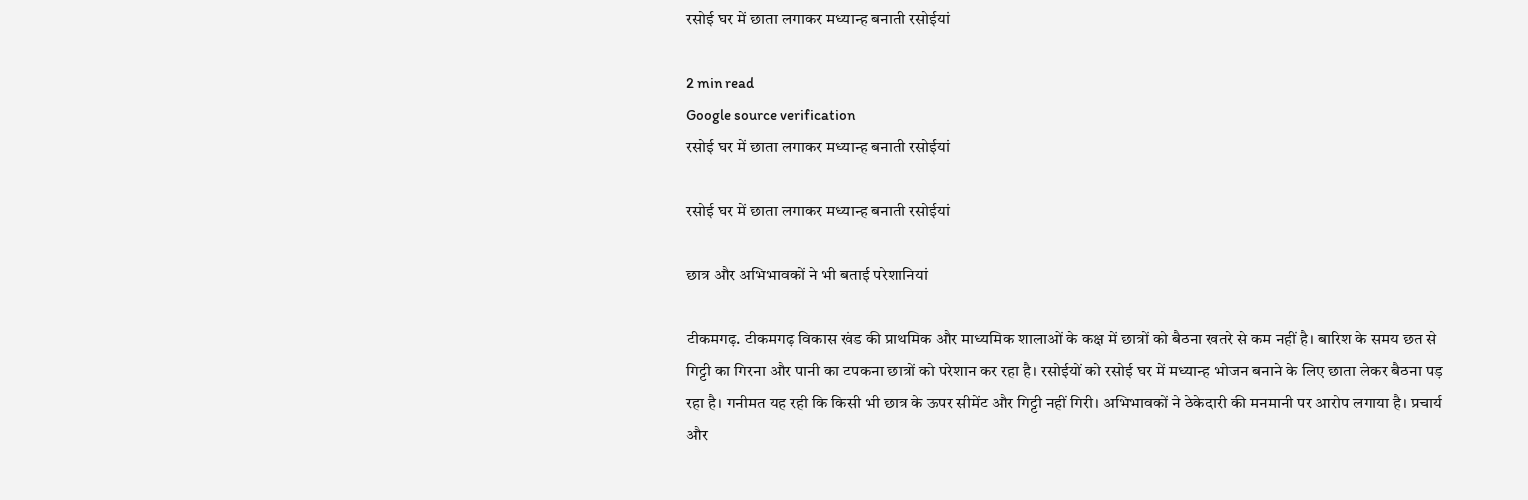रसोई घर में छाता लगाकर मध्यान्ह बनाती रसोईयां

2 min read
Google source verification
रसोई घर में छाता लगाकर मध्यान्ह बनाती रसोईयां

रसोई घर में छाता लगाकर मध्यान्ह बनाती रसोईयां

छात्र और अभिभावकों ने भी बताई परेशानियां

टीकमगढ़. टीकमगढ़ विकास खंड की प्राथमिक और माध्यमिक शालाओं के कक्ष में छात्रों को बैठना खतरे से कम नहीं है। बारिश के समय छत से गिट्टी का गिरना और पानी का टपकना छात्रों को परेशान कर रहा है। रसोईयों को रसोई घर में मध्यान्ह भोजन बनाने के लिए छाता लेकर बैठना पड़ रहा है। गनीमत यह रही कि किसी भी छात्र के ऊपर सीमेंट और गिट्टी नहीं गिरी। अभिभावकों ने ठेकेदारी की मनमानी पर आरोप लगाया है। प्रचार्य और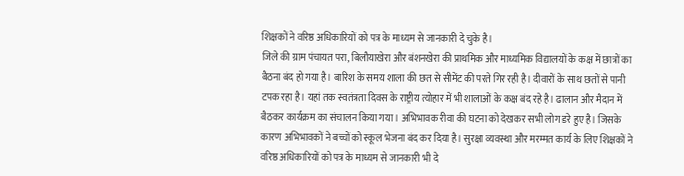शिक्षकों ने वरिष्ठ अधिकारियों को पत्र के माध्यम से जानकारी दे चुके है।
जिले की ग्राम पंचायत परा, बिलौयाखेरा और बंशनखेरा की प्राथमिक और माध्यमिक विद्यालयों के कक्ष में छात्रों का बैठना बंद हो गया है। बारिश के समय शाला की छत से सीमेंट की परते गिर रही है। दीवारों के साथ छतों से पानी टपक रहा है। यहां तक स्वतंत्रता दिवस के राष्ट्रीय त्योहार में भी शालाओं के कक्ष बंद रहे है। ढालान और मैदान में बैठकर कार्यक्रम का संचालन किया गया। अभिभावक रीवा की घटना को देखकर सभी लोग डरे हुए है। जिसके कारण अभिभावकों ने बच्चों को स्कूल भेजना बंद कर दिया है। सुरक्षा व्यवस्था और मरम्मत कार्य के लिए शिक्षकों ने वरिष्ठ अधिकारियों को पत्र के माध्यम से जानकारी भी दे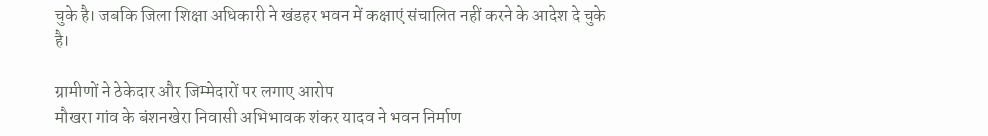चुके है। जबकि जिला शिक्षा अधिकारी ने खंडहर भवन में कक्षाएं संचालित नहीं करने के आदेश दे चुके है।

ग्रामीणों ने ठेकेदार और जिम्मेदारों पर लगाए आरोप
मौखरा गांव के बंशनखेरा निवासी अभिभावक शंकर यादव ने भवन निर्माण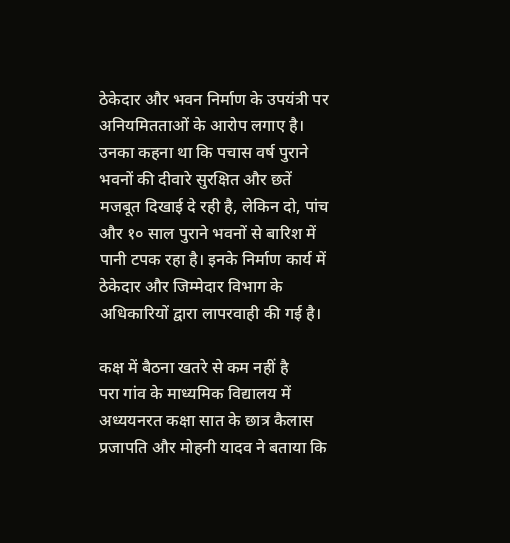ठेकेदार और भवन निर्माण के उपयंत्री पर अनियमितताओं के आरोप लगाए है। उनका कहना था कि पचास वर्ष पुराने भवनों की दीवारे सुरक्षित और छतें मजबूत दिखाई दे रही है, लेकिन दो, पांच और १० साल पुराने भवनों से बारिश में पानी टपक रहा है। इनके निर्माण कार्य में ठेकेदार और जिम्मेदार विभाग के अधिकारियों द्वारा लापरवाही की गई है।

कक्ष में बैठना खतरे से कम नहीं है
परा गांव के माध्यमिक विद्यालय में अध्ययनरत कक्षा सात के छात्र कैलास प्रजापति और मोहनी यादव ने बताया कि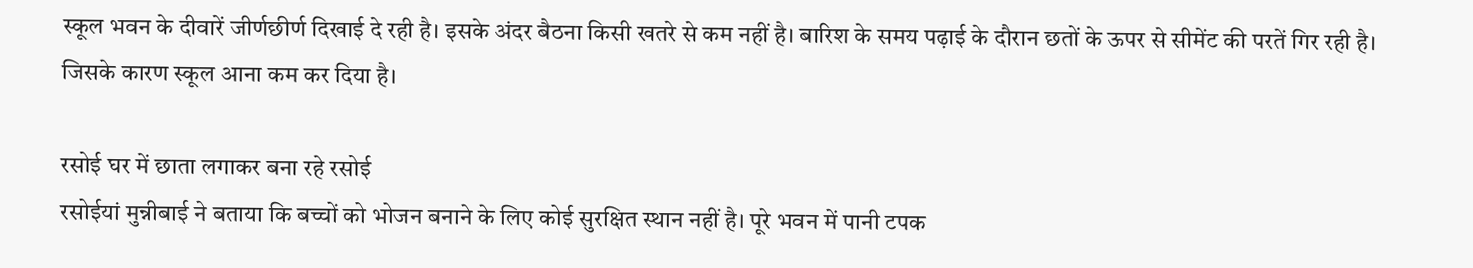स्कूल भवन के दीवारें जीर्णछीर्ण दिखाई दे रही है। इसके अंदर बैठना किसी खतरे से कम नहीं है। बारिश के समय पढ़ाई के दौरान छतों के ऊपर से सीमेंट की परतें गिर रही है। जिसके कारण स्कूल आना कम कर दिया है।

रसोई घर में छाता लगाकर बना रहे रसोई
रसोईयां मुन्नीबाई ने बताया कि बच्चों को भोजन बनाने के लिए कोई सुरक्षित स्थान नहीं है। पूरे भवन में पानी टपक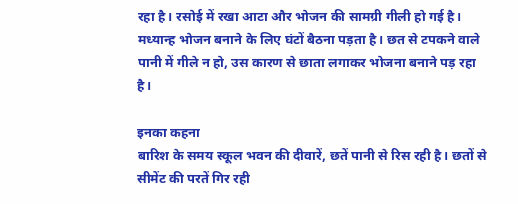रहा है। रसोई में रखा आटा और भोजन की सामग्री गीली हो गई है। मध्यान्ह भोजन बनाने के लिए घंटों बैठना पड़ता है। छत से टपकने वाले पानी में गीले न हो, उस कारण से छाता लगाकर भोजना बनाने पड़ रहा है।

इनका कहना
बारिश के समय स्कूल भवन की दीवारें, छतें पानी से रिस रही है। छतों से सीमेंट की परतें गिर रही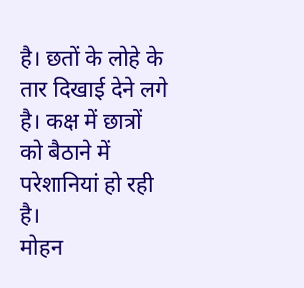है। छतों के लोहे के तार दिखाई देने लगे है। कक्ष में छात्रों को बैठाने में परेशानियां हो रही है।
मोहन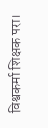विश्वकर्मा शिक्षक परा।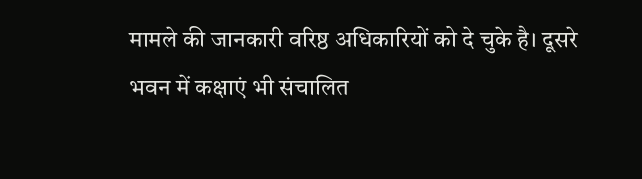मामले की जानकारी वरिष्ठ अधिकारियों को दे चुके है। दूसरे भवन में कक्षाएं भी संचालित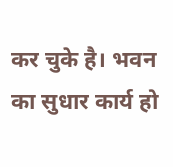कर चुके है। भवन का सुधार कार्य हो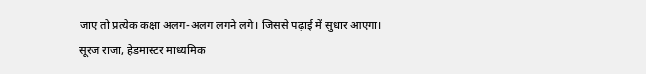जाए तो प्रत्येक कक्षा अलग-अलग लगने लगे। जिससे पढ़ाई में सुधार आएगा।
सूरज राजा, हेडमास्टर माध्यमिक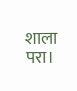शाला परा।